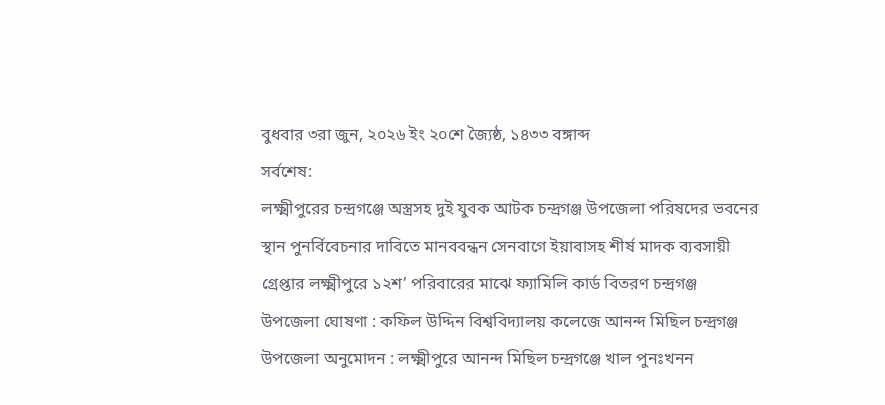বুধবার ৩রা জুন, ২০২৬ ইং ২০শে জ্যৈষ্ঠ, ১৪৩৩ বঙ্গাব্দ
সর্বশেষ:
লক্ষ্মীপুরের চন্দ্রগঞ্জে অস্ত্রসহ দুই যুবক আটক চন্দ্রগঞ্জ উপজেলা পরিষদের ভবনের স্থান পুনর্বিবেচনার দাবিতে মানববন্ধন সেনবাগে ইয়াবাসহ শীর্ষ মাদক ব্যবসায়ী গ্রেপ্তার লক্ষ্মীপুরে ১২শ’ পরিবারের মাঝে ফ্যামিলি কার্ড বিতরণ চন্দ্রগঞ্জ উপজেলা ঘোষণা : কফিল উদ্দিন বিশ্ববিদ্যালয় কলেজে আনন্দ মিছিল চন্দ্রগঞ্জ উপজেলা অনুমোদন : লক্ষ্মীপুরে আনন্দ মিছিল চন্দ্রগঞ্জে খাল পুনঃখনন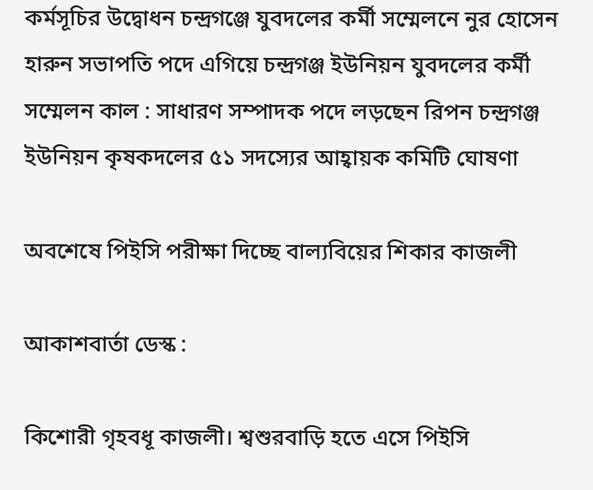কর্মসূচির উদ্বোধন চন্দ্রগঞ্জে যুবদলের কর্মী সম্মেলনে নুর হোসেন হারুন সভাপতি পদে এগিয়ে চন্দ্রগঞ্জ ইউনিয়ন যুবদলের কর্মী সম্মেলন কাল : সাধারণ সম্পাদক পদে লড়ছেন রিপন চন্দ্রগঞ্জ ইউনিয়ন কৃষকদলের ৫১ সদস্যের আহ্বায়ক কমিটি ঘোষণা

অবশেষে পিইসি পরীক্ষা দিচ্ছে বাল্যবিয়ের শিকার কাজলী

আকাশবার্তা ডেস্ক :

কিশোরী গৃহবধূ কাজলী। শ্বশুরবাড়ি হতে এসে পিইসি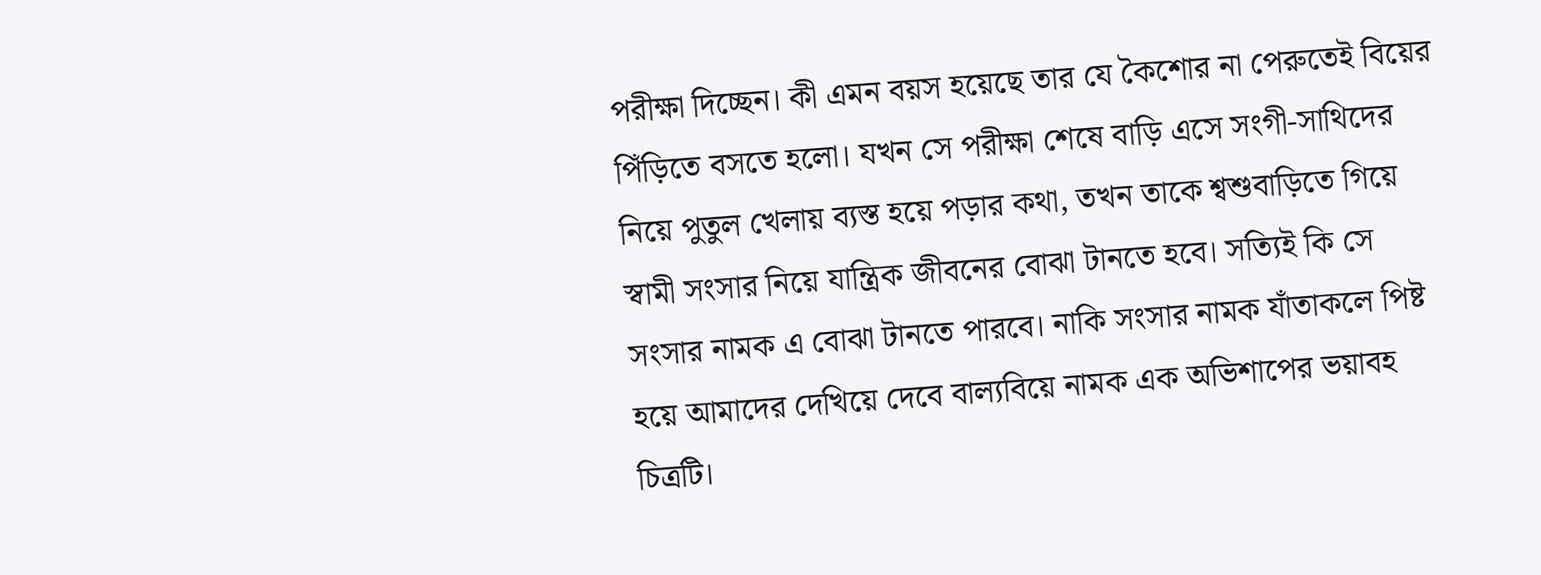পরীক্ষা দিচ্ছেন। কী এমন বয়স হয়েছে তার যে কৈশোর না পেরুতেই বিয়ের পিঁড়িতে বসতে হলো। যখন সে পরীক্ষা শেষে বাড়ি এসে সংগী-সাথিদের নিয়ে পুতুল খেলায় ব্যস্ত হয়ে পড়ার কথা, তখন তাকে শ্বশুবাড়িতে গিয়ে স্বামী সংসার নিয়ে যান্ত্রিক জীবনের বোঝা টানতে হবে। সত্যিই কি সে সংসার নামক এ বোঝা টানতে পারবে। নাকি সংসার নামক যাঁতাকলে পিষ্ট হয়ে আমাদের দেখিয়ে দেবে বাল্যবিয়ে নামক এক অভিশাপের ভয়াবহ চিত্রটি।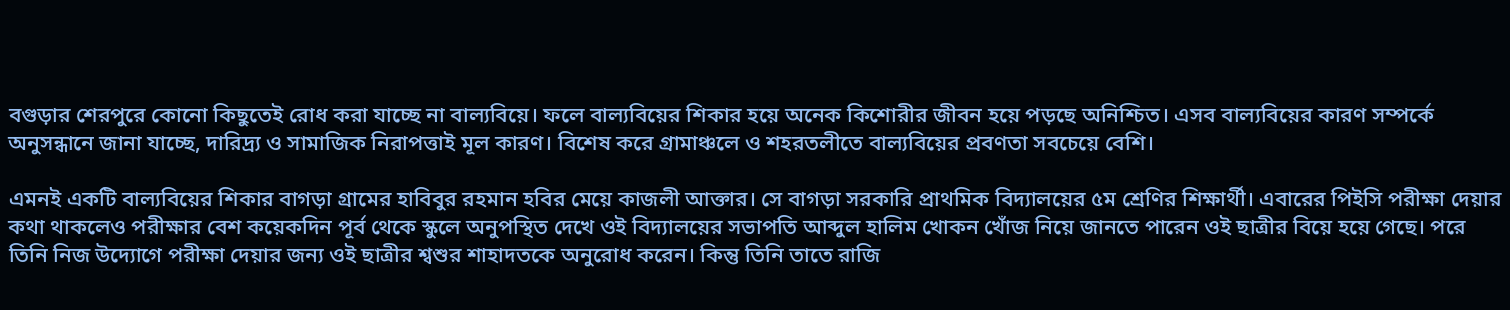বগুড়ার শেরপুরে কোনো কিছুতেই রোধ করা যাচ্ছে না বাল্যবিয়ে। ফলে বাল্যবিয়ের শিকার হয়ে অনেক কিশোরীর জীবন হয়ে পড়ছে অনিশ্চিত। এসব বাল্যবিয়ের কারণ সম্পর্কে অনুসন্ধানে জানা যাচ্ছে, দারিদ্র্য ও সামাজিক নিরাপত্তাই মূল কারণ। বিশেষ করে গ্রামাঞ্চলে ও শহরতলীতে বাল্যবিয়ের প্রবণতা সবচেয়ে বেশি।

এমনই একটি বাল্যবিয়ের শিকার বাগড়া গ্রামের হাবিবুর রহমান হবির মেয়ে কাজলী আক্তার। সে বাগড়া সরকারি প্রাথমিক বিদ্যালয়ের ৫ম শ্রেণির শিক্ষার্থী। এবারের পিইসি পরীক্ষা দেয়ার কথা থাকলেও পরীক্ষার বেশ কয়েকদিন পূর্ব থেকে স্কুলে অনুপস্থিত দেখে ওই বিদ্যালয়ের সভাপতি আব্দুল হালিম খোকন খোঁজ নিয়ে জানতে পারেন ওই ছাত্রীর বিয়ে হয়ে গেছে। পরে তিনি নিজ উদ্যোগে পরীক্ষা দেয়ার জন্য ওই ছাত্রীর শ্বশুর শাহাদতকে অনুরোধ করেন। কিন্তু তিনি তাতে রাজি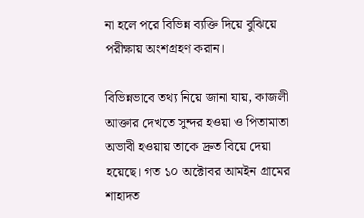না হলে পরে বিভিন্ন ব্যক্তি দিয়ে বুঝিয়ে পরীক্ষায় অংশগ্রহণ করান।

বিভিন্নভাবে তথ্য নিয়ে জানা যায়, কাজলী আক্তার দেখতে সুন্দর হওয়া ও পিতামাতা অভাবী হওয়ায় তাকে দ্রুত বিয়ে দেয়া হয়েছে। গত ১০ অক্টোবর আমইন গ্রামের শাহাদত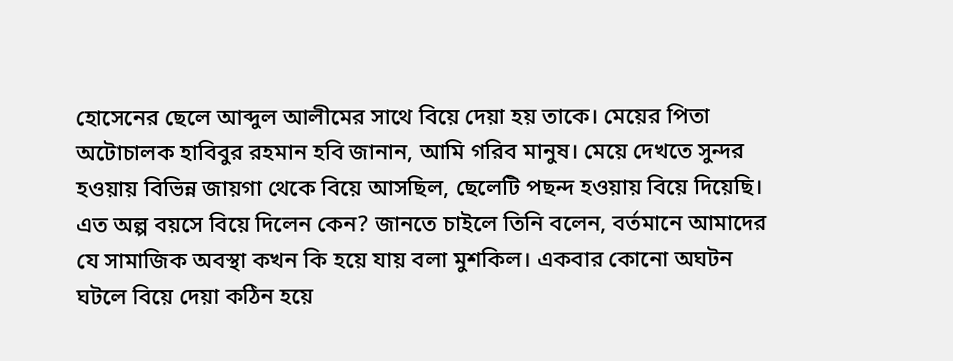হোসেনের ছেলে আব্দুল আলীমের সাথে বিয়ে দেয়া হয় তাকে। মেয়ের পিতা অটোচালক হাবিবুর রহমান হবি জানান, আমি গরিব মানুষ। মেয়ে দেখতে সুন্দর হওয়ায় বিভিন্ন জায়গা থেকে বিয়ে আসছিল, ছেলেটি পছন্দ হওয়ায় বিয়ে দিয়েছি। এত অল্প বয়সে বিয়ে দিলেন কেন? জানতে চাইলে তিনি বলেন, বর্তমানে আমাদের যে সামাজিক অবস্থা কখন কি হয়ে যায় বলা মুশকিল। একবার কোনো অঘটন ঘটলে বিয়ে দেয়া কঠিন হয়ে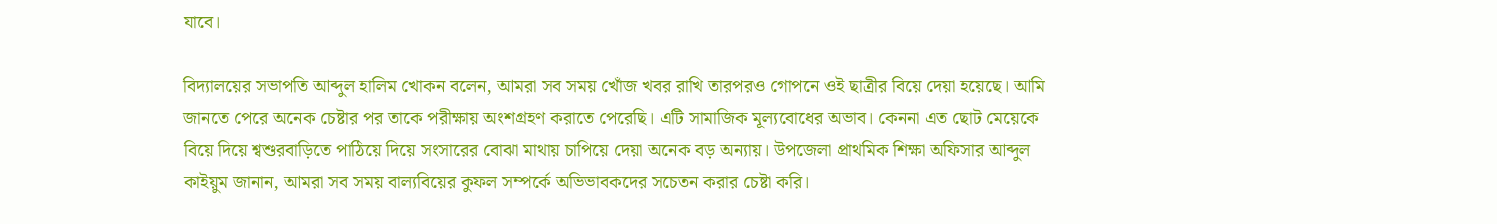যাবে।

বিদ্যালয়ের সভাপতি আব্দুল হালিম খোকন বলেন, আমরা সব সময় খোঁজ খবর রাখি তারপরও গোপনে ওই ছাত্রীর বিয়ে দেয়া হয়েছে। আমি জানতে পেরে অনেক চেষ্টার পর তাকে পরীক্ষায় অংশগ্রহণ করাতে পেরেছি। এটি সামাজিক মূল্যবোধের অভাব। কেননা এত ছোট মেয়েকে বিয়ে দিয়ে শ্বশুরবাড়িতে পাঠিয়ে দিয়ে সংসারের বোঝা মাথায় চাপিয়ে দেয়া অনেক বড় অন্যায়। উপজেলা প্রাথমিক শিক্ষা অফিসার আব্দুল কাইয়ুম জানান, আমরা সব সময় বাল্যবিয়ের কুফল সম্পর্কে অভিভাবকদের সচেতন করার চেষ্টা করি।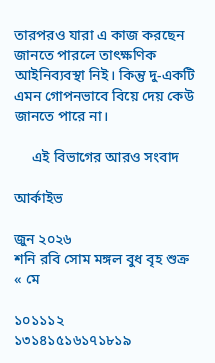তারপরও যারা এ কাজ করছেন জানতে পারলে তাৎক্ষণিক আইনিব্যবস্থা নিই। কিন্তু দু-একটি এমন গোপনভাবে বিয়ে দেয় কেউ জানতে পারে না।

     এই বিভাগের আরও সংবাদ

আর্কাইভ

জুন ২০২৬
শনি রবি সোম মঙ্গল বুধ বৃহ শুক্র
« মে

১০১১১২
১৩১৪১৫১৬১৭১৮১৯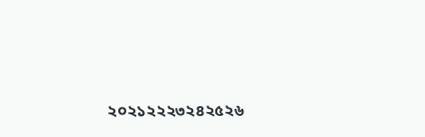২০২১২২২৩২৪২৫২৬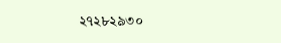২৭২৮২৯৩০